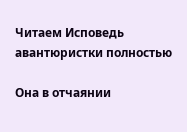Читаем Исповедь авантюристки полностью

Она в отчаянии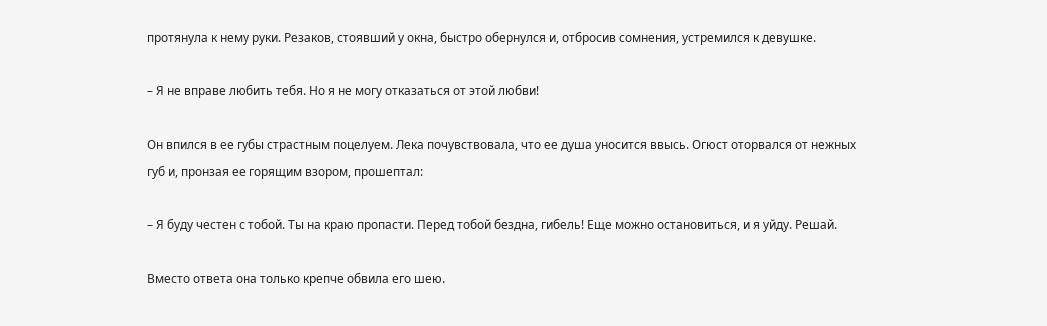протянула к нему руки. Резаков, стоявший у окна, быстро обернулся и, отбросив сомнения, устремился к девушке.

– Я не вправе любить тебя. Но я не могу отказаться от этой любви!

Он впился в ее губы страстным поцелуем. Лека почувствовала, что ее душа уносится ввысь. Огюст оторвался от нежных губ и, пронзая ее горящим взором, прошептал:

– Я буду честен с тобой. Ты на краю пропасти. Перед тобой бездна, гибель! Еще можно остановиться, и я уйду. Решай.

Вместо ответа она только крепче обвила его шею.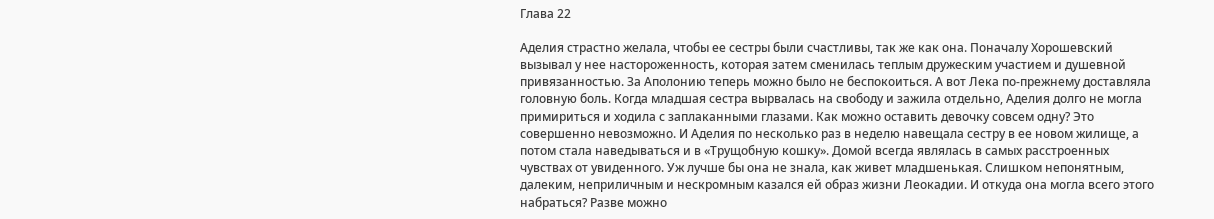Глава 22

Аделия страстно желала, чтобы ее сестры были счастливы, так же как она. Поначалу Хорошевский вызывал у нее настороженность, которая затем сменилась теплым дружеским участием и душевной привязанностью. За Аполонию теперь можно было не беспокоиться. А вот Лека по-прежнему доставляла головную боль. Когда младшая сестра вырвалась на свободу и зажила отдельно, Аделия долго не могла примириться и ходила с заплаканными глазами. Как можно оставить девочку совсем одну? Это совершенно невозможно. И Аделия по несколько раз в неделю навещала сестру в ее новом жилище, а потом стала наведываться и в «Трущобную кошку». Домой всегда являлась в самых расстроенных чувствах от увиденного. Уж лучше бы она не знала, как живет младшенькая. Слишком непонятным, далеким, неприличным и нескромным казался ей образ жизни Леокадии. И откуда она могла всего этого набраться? Разве можно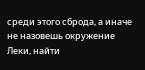среди этого сброда, а иначе не назовешь окружение Леки, найти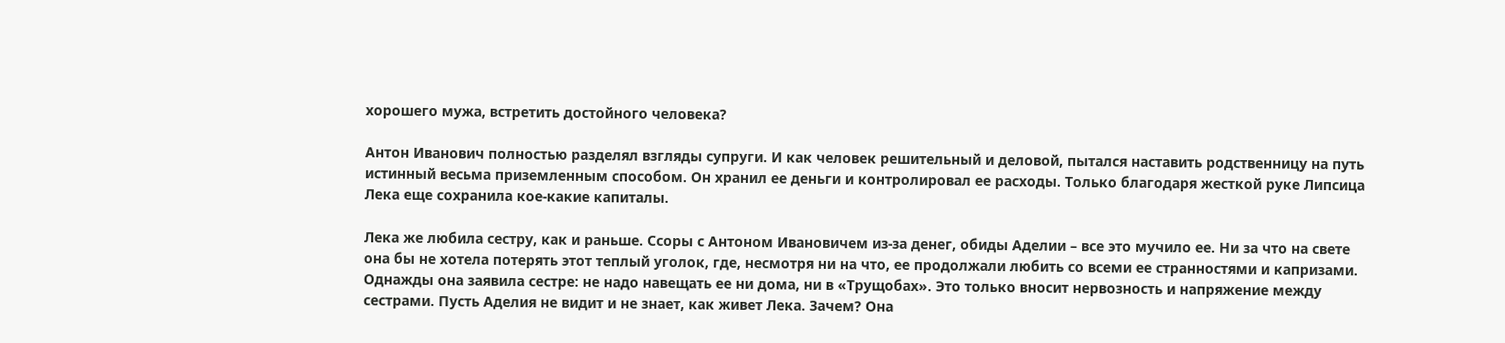хорошего мужа, встретить достойного человека?

Антон Иванович полностью разделял взгляды супруги. И как человек решительный и деловой, пытался наставить родственницу на путь истинный весьма приземленным способом. Он хранил ее деньги и контролировал ее расходы. Только благодаря жесткой руке Липсица Лека еще сохранила кое-какие капиталы.

Лека же любила сестру, как и раньше. Ссоры с Антоном Ивановичем из-за денег, обиды Аделии – все это мучило ее. Ни за что на свете она бы не хотела потерять этот теплый уголок, где, несмотря ни на что, ее продолжали любить со всеми ее странностями и капризами. Однажды она заявила сестре: не надо навещать ее ни дома, ни в «Трущобах». Это только вносит нервозность и напряжение между сестрами. Пусть Аделия не видит и не знает, как живет Лека. Зачем? Она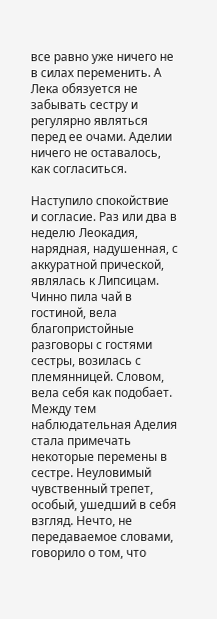все равно уже ничего не в силах переменить. А Лека обязуется не забывать сестру и регулярно являться перед ее очами. Аделии ничего не оставалось, как согласиться.

Наступило спокойствие и согласие. Раз или два в неделю Леокадия, нарядная, надушенная, с аккуратной прической, являлась к Липсицам. Чинно пила чай в гостиной, вела благопристойные разговоры с гостями сестры, возилась с племянницей. Словом, вела себя как подобает. Между тем наблюдательная Аделия стала примечать некоторые перемены в сестре. Неуловимый чувственный трепет, особый, ушедший в себя взгляд. Нечто, не передаваемое словами, говорило о том, что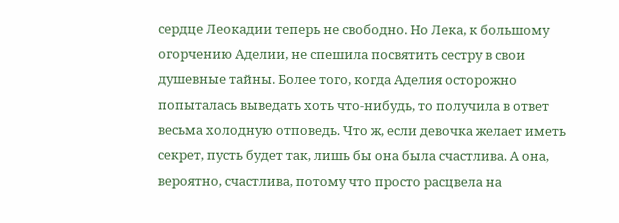сердце Леокадии теперь не свободно. Но Лека, к большому огорчению Аделии, не спешила посвятить сестру в свои душевные тайны. Более того, когда Аделия осторожно попыталась выведать хоть что-нибудь, то получила в ответ весьма холодную отповедь. Что ж, если девочка желает иметь секрет, пусть будет так, лишь бы она была счастлива. А она, вероятно, счастлива, потому что просто расцвела на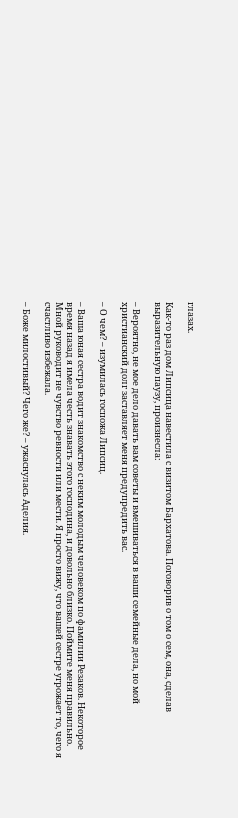глазах.

Как-то раз дом Липсица навестила с визитом Бархатова. Поговорив о том о сем, она, сделав выразительную паузу, произнесла:

– Вероятно, не мое дело давать вам советы и вмешиваться в ваши семейные дела, но мой христианский долг заставляет меня предупредить вас.

– О чем? – изумилась госпожа Липсиц.

– Ваша юная сестра водит знакомство с неким молодым человеком по фамилии Резаков. Некоторое время назад я имела честь знавать этого господина, и довольно близко. Поймите меня правильно. Мной руководит не чувство ревности или мести. Я просто вижу, что вашей сестре угрожает то, чего я счастливо избежала.

– Боже милостивый? Чего же? – ужаснулась Аделия.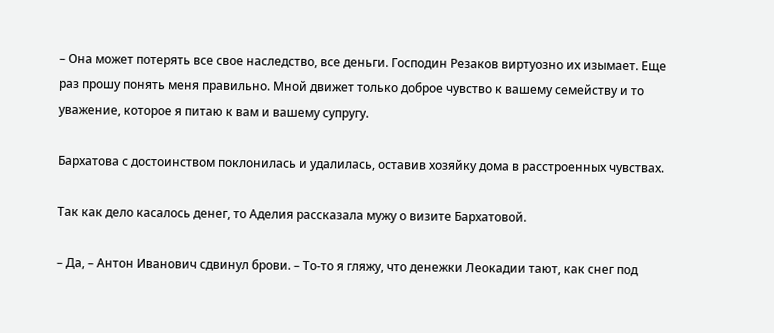– Она может потерять все свое наследство, все деньги. Господин Резаков виртуозно их изымает. Еще раз прошу понять меня правильно. Мной движет только доброе чувство к вашему семейству и то уважение, которое я питаю к вам и вашему супругу.

Бархатова с достоинством поклонилась и удалилась, оставив хозяйку дома в расстроенных чувствах.

Так как дело касалось денег, то Аделия рассказала мужу о визите Бархатовой.

– Да, – Антон Иванович сдвинул брови. – То-то я гляжу, что денежки Леокадии тают, как снег под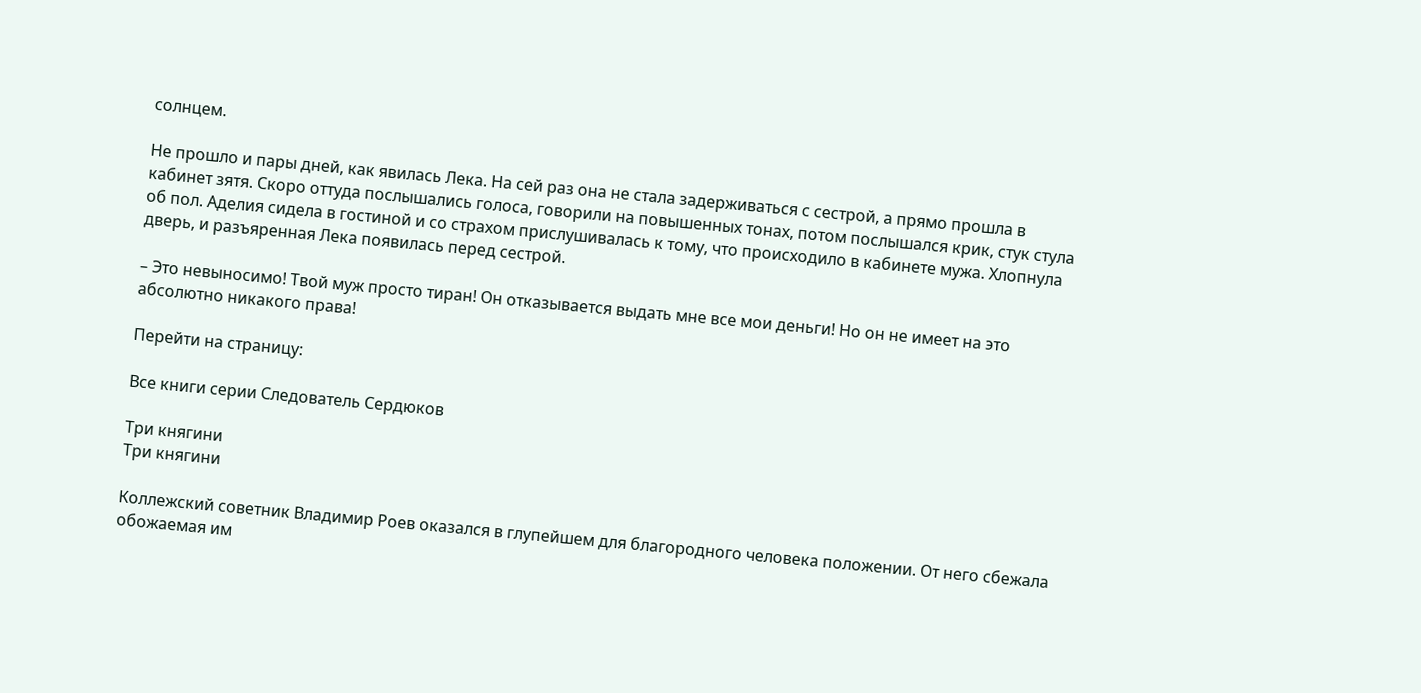солнцем.

Не прошло и пары дней, как явилась Лека. На сей раз она не стала задерживаться с сестрой, а прямо прошла в кабинет зятя. Скоро оттуда послышались голоса, говорили на повышенных тонах, потом послышался крик, стук стула об пол. Аделия сидела в гостиной и со страхом прислушивалась к тому, что происходило в кабинете мужа. Хлопнула дверь, и разъяренная Лека появилась перед сестрой.

– Это невыносимо! Твой муж просто тиран! Он отказывается выдать мне все мои деньги! Но он не имеет на это абсолютно никакого права!

Перейти на страницу:

Все книги серии Следователь Сердюков

Три княгини
Три княгини

Коллежский советник Владимир Роев оказался в глупейшем для благородного человека положении. От него сбежала обожаемая им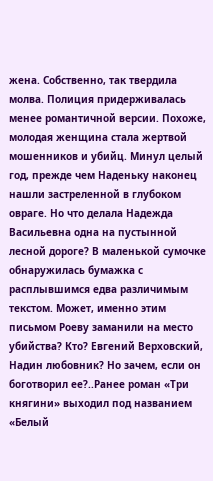жена. Собственно, так твердила молва. Полиция придерживалась менее романтичной версии. Похоже, молодая женщина стала жертвой мошенников и убийц. Минул целый год, прежде чем Наденьку наконец нашли застреленной в глубоком овраге. Но что делала Надежда Васильевна одна на пустынной лесной дороге? В маленькой сумочке обнаружилась бумажка с расплывшимся едва различимым текстом. Может, именно этим письмом Роеву заманили на место убийства? Кто? Евгений Верховский, Надин любовник? Но зачем, если он боготворил ее?..Ранее роман «Три княгини» выходил под названием «Белый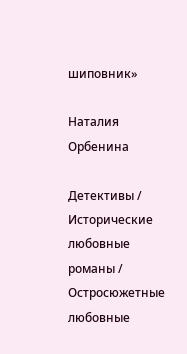шиповник»

Наталия Орбенина

Детективы / Исторические любовные романы / Остросюжетные любовные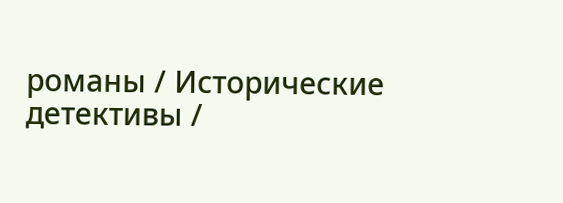романы / Исторические детективы /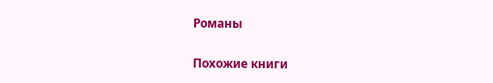Романы

Похожие книги